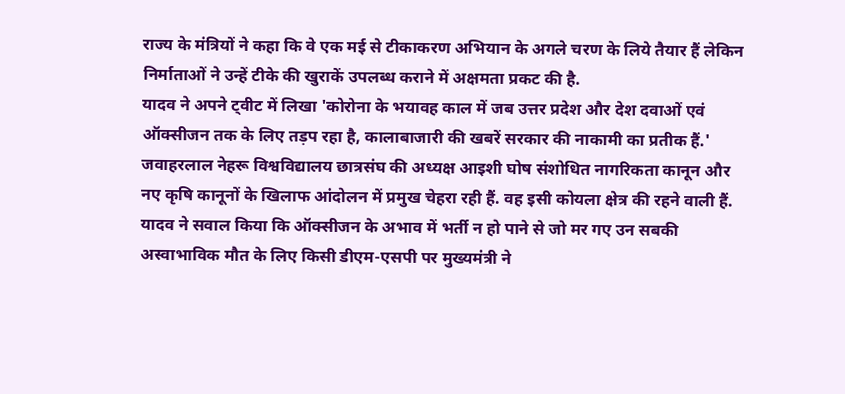राज्य के मंत्रियों ने कहा कि वे एक मई से टीकाकरण अभियान के अगले चरण के लिये तैयार हैं लेकिन निर्माताओं ने उन्हें टीके की खुराकें उपलब्ध कराने में अक्षमता प्रकट की है.
यादव ने अपने ट्वीट में लिखा 'कोरोना के भयावह काल में जब उत्तर प्रदेश और देश दवाओं एवं ऑक्सीजन तक के लिए तड़प रहा है, कालाबाजारी की खबरें सरकार की नाकामी का प्रतीक हैं.'
जवाहरलाल नेहरू विश्वविद्यालय छात्रसंघ की अध्यक्ष आइशी घोष संशोधित नागरिकता कानून और नए कृषि कानूनों के खिलाफ आंदोलन में प्रमुख चेहरा रही हैं. वह इसी कोयला क्षेत्र की रहने वाली हैं.
यादव ने सवाल किया कि ऑक्सीजन के अभाव में भर्ती न हो पाने से जो मर गए उन सबकी अस्वाभाविक मौत के लिए किसी डीएम-एसपी पर मुख्यमंत्री ने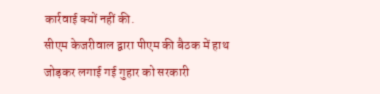कार्रवाई क्यों नहीं की.
सीएम केजरीवाल द्वारा पीएम की बैठक में हाथ जोड़कर लगाई गई गुहार को सरकारी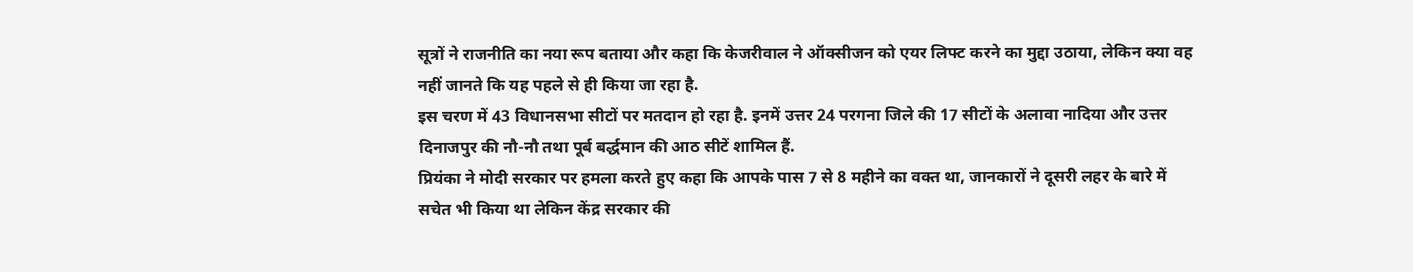सूत्रों ने राजनीति का नया रूप बताया और कहा कि केजरीवाल ने ऑक्सीजन को एयर लिफ्ट करने का मुद्दा उठाया, लेकिन क्या वह नहीं जानते कि यह पहले से ही किया जा रहा है.
इस चरण में 43 विधानसभा सीटों पर मतदान हो रहा है. इनमें उत्तर 24 परगना जिले की 17 सीटों के अलावा नादिया और उत्तर दिनाजपुर की नौ-नौ तथा पूर्ब बर्द्धमान की आठ सीटें शामिल हैं.
प्रियंका ने मोदी सरकार पर हमला करते हुए कहा कि आपके पास 7 से 8 महीने का वक्त था, जानकारों ने दूसरी लहर के बारे में सचेत भी किया था लेकिन केंद्र सरकार की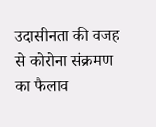उदासीनता की वजह से कोरोना संक्रमण का फैलाव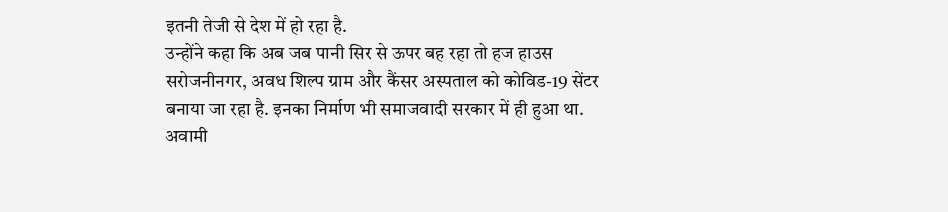इतनी तेजी से देश में हो रहा है.
उन्होंने कहा कि अब जब पानी सिर से ऊपर बह रहा तो हज हाउस सरोजनीनगर, अवध शिल्प ग्राम और कैंसर अस्पताल को कोविड-19 सेंटर बनाया जा रहा है. इनका निर्माण भी समाजवादी सरकार में ही हुआ था.
अवामी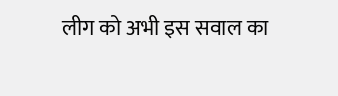लीग को अभी इस सवाल का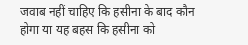जवाब नहीं चाहिए कि हसीना के बाद कौन होगा या यह बहस कि हसीना को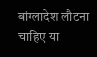बांग्लादेश लौटना चाहिए या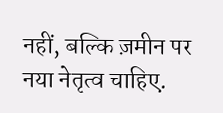नहीं, बल्कि ज़मीन पर नया नेतृत्व चाहिए.